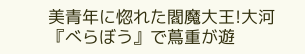美青年に惚れた閻魔大王!大河『べらぼう』で蔦重が遊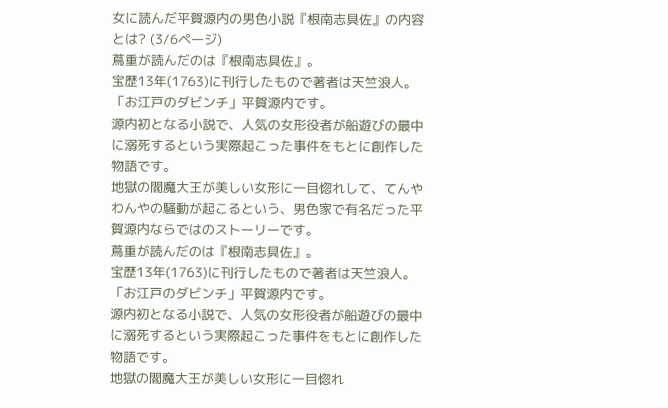女に読んだ平賀源内の男色小説『根南志具佐』の内容とは? (3/6ページ)
蔦重が読んだのは『根南志具佐』。
宝歴13年(1763)に刊行したもので著者は天竺浪人。「お江戸のダビンチ」平賀源内です。
源内初となる小説で、人気の女形役者が船遊びの最中に溺死するという実際起こった事件をもとに創作した物語です。
地獄の閻魔大王が美しい女形に一目惚れして、てんやわんやの騒動が起こるという、男色家で有名だった平賀源内ならではのストーリーです。
蔦重が読んだのは『根南志具佐』。
宝歴13年(1763)に刊行したもので著者は天竺浪人。「お江戸のダビンチ」平賀源内です。
源内初となる小説で、人気の女形役者が船遊びの最中に溺死するという実際起こった事件をもとに創作した物語です。
地獄の閻魔大王が美しい女形に一目惚れ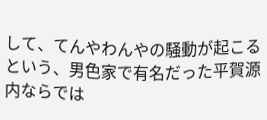して、てんやわんやの騒動が起こるという、男色家で有名だった平賀源内ならでは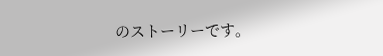のストーリーです。